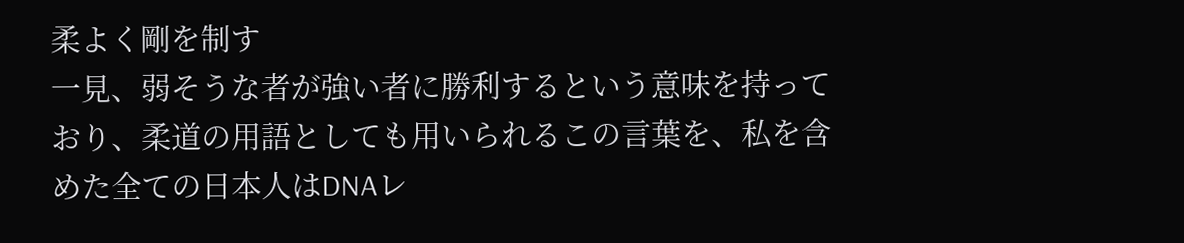柔よく剛を制す
一見、弱そうな者が強い者に勝利するという意味を持っており、柔道の用語としても用いられるこの言葉を、私を含めた全ての日本人はDNAレ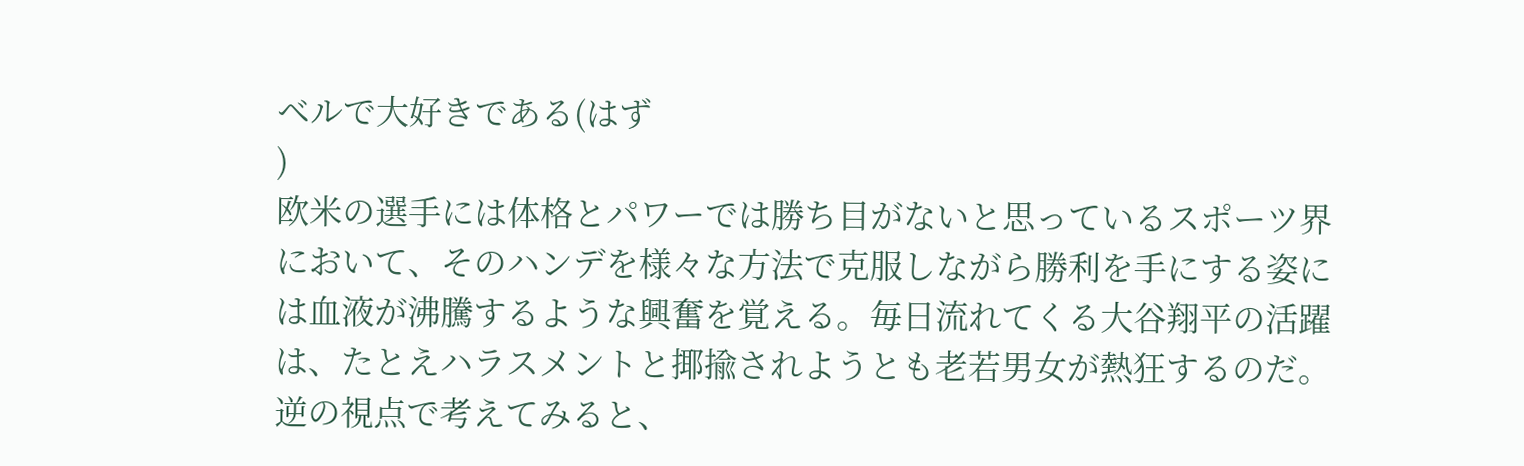ベルで大好きである(はず
)
欧米の選手には体格とパワーでは勝ち目がないと思っているスポーツ界において、そのハンデを様々な方法で克服しながら勝利を手にする姿には血液が沸騰するような興奮を覚える。毎日流れてくる大谷翔平の活躍は、たとえハラスメントと揶揄されようとも老若男女が熱狂するのだ。
逆の視点で考えてみると、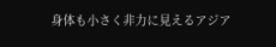身体も小さく非力に見えるアジア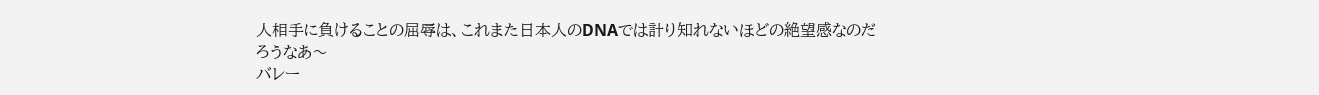人相手に負けることの屈辱は、これまた日本人のDNAでは計り知れないほどの絶望感なのだろうなあ〜
バレー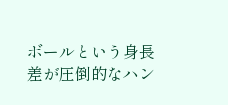ボールという身長差が圧倒的なハン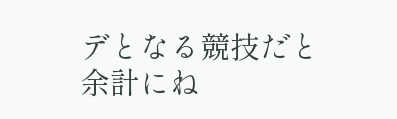デとなる競技だと余計にね